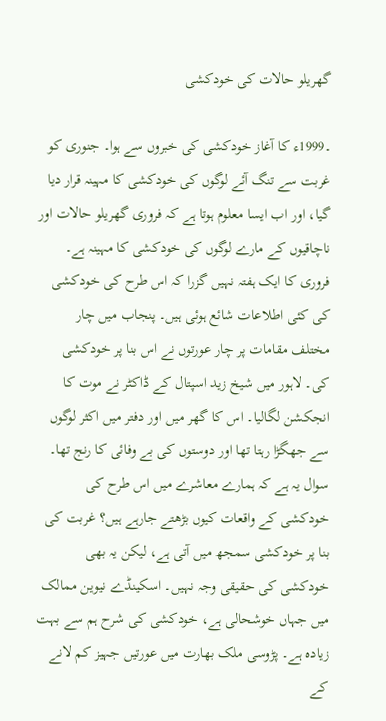گھریلو حالات کی خودکشی

۔1999ء کا آغاز خودکشی کی خبروں سے ہوا۔ جنوری کو غربت سے تنگ آئے لوگوں کی خودکشی کا مہینہ قرار دیا گیا، اور اب ایسا معلوم ہوتا ہے کہ فروری گھریلو حالات اور ناچاقیوں کے مارے لوگوں کی خودکشی کا مہینہ ہے۔ فروری کا ایک ہفتہ نہیں گزرا کہ اس طرح کی خودکشی کی کئی اطلاعات شائع ہوئی ہیں۔ پنجاب میں چار مختلف مقامات پر چار عورتوں نے اس بنا پر خودکشی کی۔ لاہور میں شیخ زید اسپتال کے ڈاکٹر نے موت کا انجکشن لگالیا۔ اس کا گھر میں اور دفتر میں اکثر لوگوں سے جھگڑا رہتا تھا اور دوستوں کی بے وفائی کا رنج تھا۔ سوال یہ ہے کہ ہمارے معاشرے میں اس طرح کی خودکشی کے واقعات کیوں بڑھتے جارہے ہیں؟ غربت کی بنا پر خودکشی سمجھ میں آتی ہے، لیکن یہ بھی خودکشی کی حقیقی وجہ نہیں۔ اسکینڈے نیوین ممالک میں جہاں خوشحالی ہے، خودکشی کی شرح ہم سے بہت زیادہ ہے۔ پڑوسی ملک بھارت میں عورتیں جہیز کم لانے کے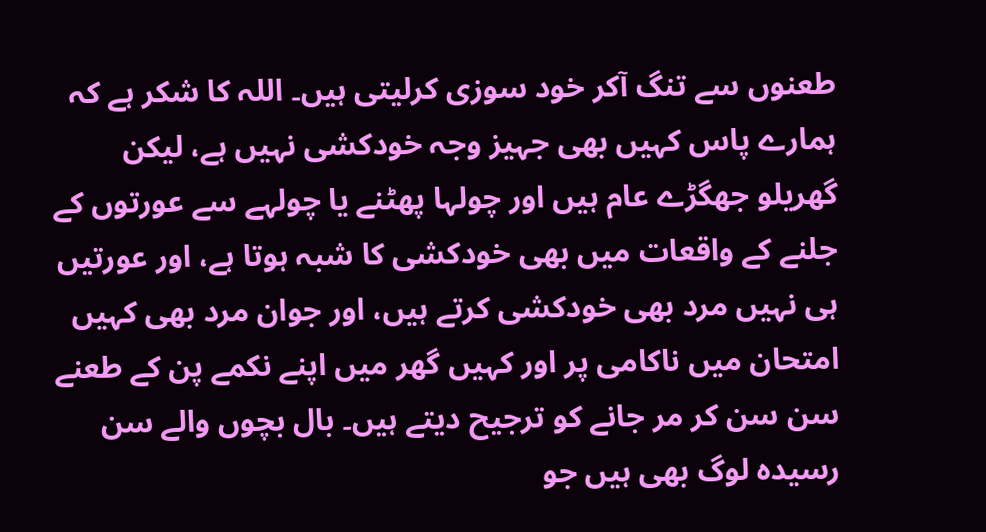طعنوں سے تنگ آکر خود سوزی کرلیتی ہیں۔ اللہ کا شکر ہے کہ ہمارے پاس کہیں بھی جہیز وجہ خودکشی نہیں ہے، لیکن گھریلو جھگڑے عام ہیں اور چولہا پھٹنے یا چولہے سے عورتوں کے جلنے کے واقعات میں بھی خودکشی کا شبہ ہوتا ہے، اور عورتیں ہی نہیں مرد بھی خودکشی کرتے ہیں، اور جوان مرد بھی کہیں امتحان میں ناکامی پر اور کہیں گھر میں اپنے نکمے پن کے طعنے سن سن کر مر جانے کو ترجیح دیتے ہیں۔ بال بچوں والے سن رسیدہ لوگ بھی ہیں جو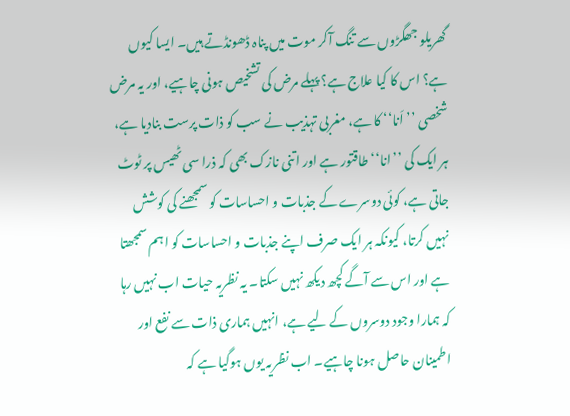گھریلو جھگڑوں سے تنگ آکر موت میں پناہ ڈھونڈتے ہیں۔ ایسا کیوں ہے؟ اس کا کیا علاج ہے؟ پہلے مرض کی تشخیص ہونی چاہیے، اور یہ مرض شخصی ’’اَنا‘‘ کا ہے، مغربی تہذیب نے سب کو ذات پرست بنادیا ہے، ہر ایک کی ’’انا‘‘ طاقتور ہے اور اتنی نازک بھی کہ ذرا سی ٹھیس پر ٹوٹ جاتی ہے، کوئی دوسرے کے جذبات و احساسات کو سمجھنے کی کوشش نہیں کرتا، کیونکہ ہر ایک صرف اپنے جذبات و احساسات کو اہم سمجھتا ہے اور اس سے آگے کچھ دیکھ نہیں سکتا۔ یہ نظریہ حیات اب نہیں رہا کہ ہمارا وجود دوسروں کے لیے ہے، انہیں ہماری ذات سے نفع اور اطمینان حاصل ہونا چاہیے۔ اب نظریہ یوں ہوگیا ہے کہ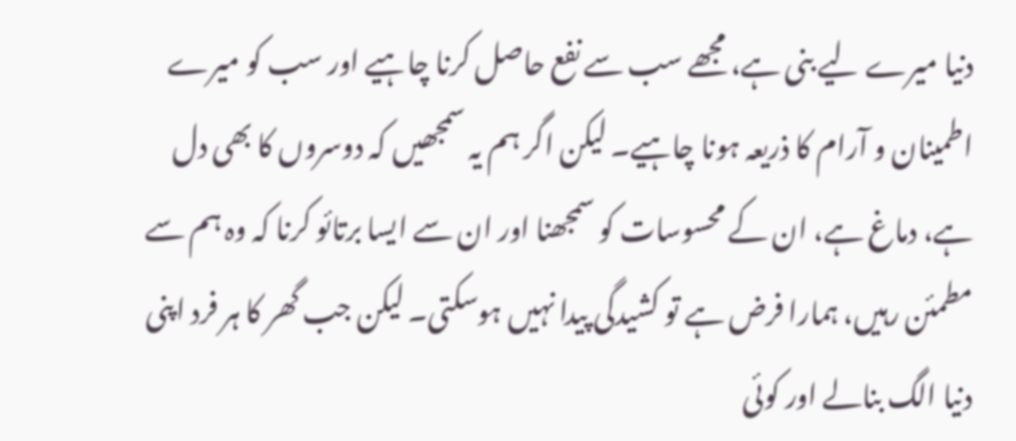دنیا میرے لیے بنی ہے، مجھے سب سے نفع حاصل کرنا چاہیے اور سب کو میرے اطمینان و آرام کا ذریعہ ہونا چاہیے۔ لیکن اگر ہم یہ سمجھیں کہ دوسروں کا بھی دل ہے، دماغ ہے، ان کے محسوسات کو سمجھنا اور ان سے ایسا برتائو کرنا کہ وہ ہم سے مطمئن رہیں، ہمارا فرض ہے تو کشیدگی پیدا نہیں ہوسکتی۔ لیکن جب گھر کا ہر فرد اپنی دنیا الگ بنالے اور کوئی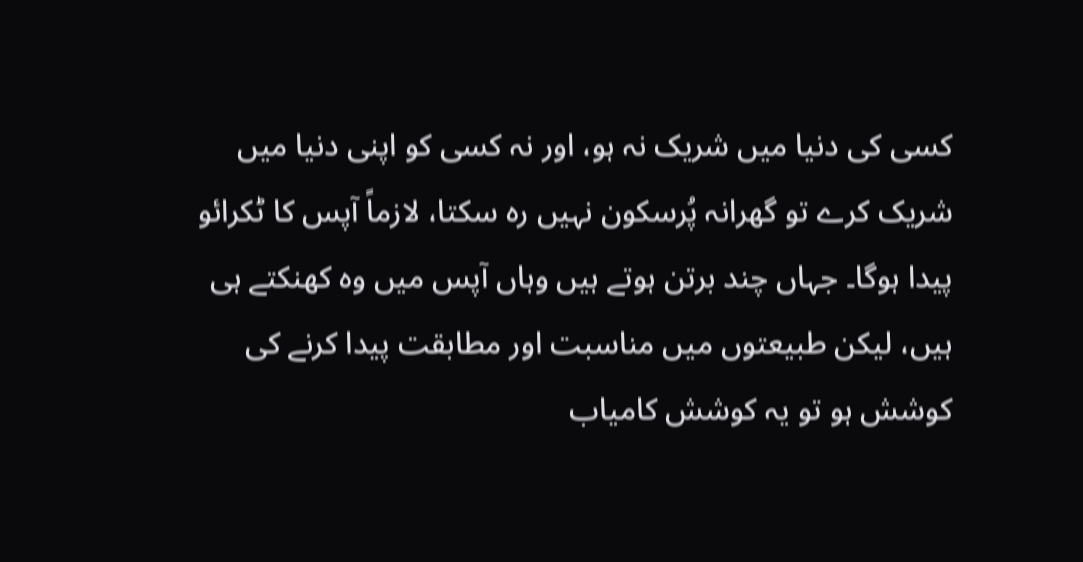کسی کی دنیا میں شریک نہ ہو، اور نہ کسی کو اپنی دنیا میں شریک کرے تو گھرانہ پُرسکون نہیں رہ سکتا، لازماً آپس کا ٹکرائو پیدا ہوگا۔ جہاں چند برتن ہوتے ہیں وہاں آپس میں وہ کھنکتے ہی ہیں، لیکن طبیعتوں میں مناسبت اور مطابقت پیدا کرنے کی کوشش ہو تو یہ کوشش کامیاب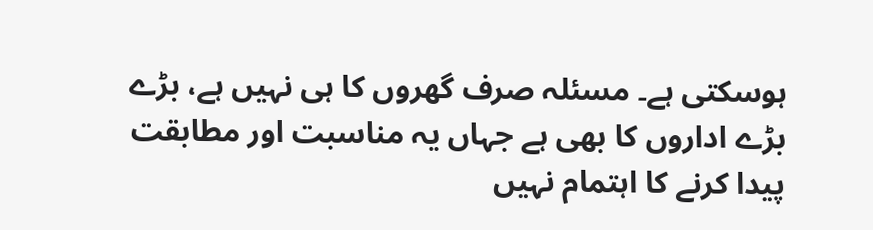ہوسکتی ہے۔ مسئلہ صرف گھروں کا ہی نہیں ہے، بڑے بڑے اداروں کا بھی ہے جہاں یہ مناسبت اور مطابقت پیدا کرنے کا اہتمام نہیں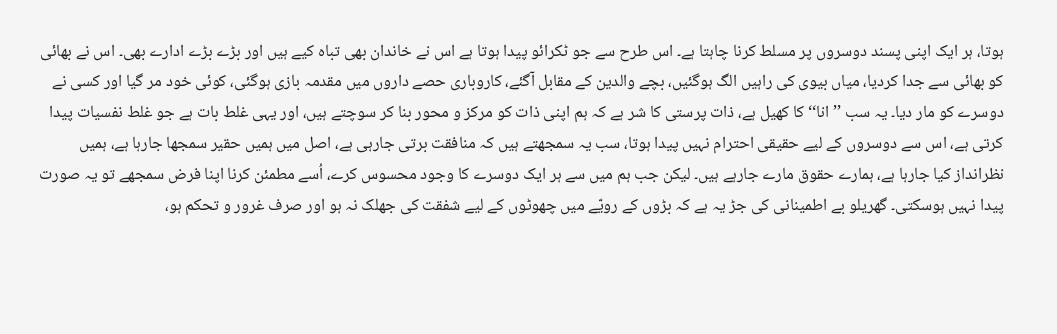ہوتا، ہر ایک اپنی پسند دوسروں پر مسلط کرنا چاہتا ہے۔ اس طرح سے جو ٹکرائو پیدا ہوتا ہے اس نے خاندان بھی تباہ کیے ہیں اور بڑے بڑے ادارے بھی۔ اس نے بھائی کو بھائی سے جدا کردیا، میاں بیوی کی راہیں الگ ہوگئیں، بچے والدین کے مقابل آگئے، کاروباری حصے داروں میں مقدمہ بازی ہوگئی، کوئی خود مر گیا اور کسی نے دوسرے کو مار دیا۔ یہ سب ’’انا‘‘ کا کھیل ہے، ذات پرستی کا شر ہے کہ ہم اپنی ذات کو مرکز و محور بنا کر سوچتے ہیں، اور یہی غلط بات ہے جو غلط نفسیات پیدا کرتی ہے، اس سے دوسروں کے لیے حقیقی احترام نہیں پیدا ہوتا، سب یہ سمجھتے ہیں کہ منافقت برتی جارہی ہے، اصل میں ہمیں حقیر سمجھا جارہا ہے، ہمیں نظرانداز کیا جارہا ہے، ہمارے حقوق مارے جارہے ہیں۔ لیکن جب ہم میں سے ہر ایک دوسرے کا وجود محسوس کرے، اُسے مطمئن کرنا اپنا فرض سمجھے تو یہ صورت پیدا نہیں ہوسکتی۔ گھریلو بے اطمینانی کی جڑ یہ ہے کہ بڑوں کے رویّے میں چھوٹوں کے لیے شفقت کی جھلک نہ ہو اور صرف غرور و تحکم ہو،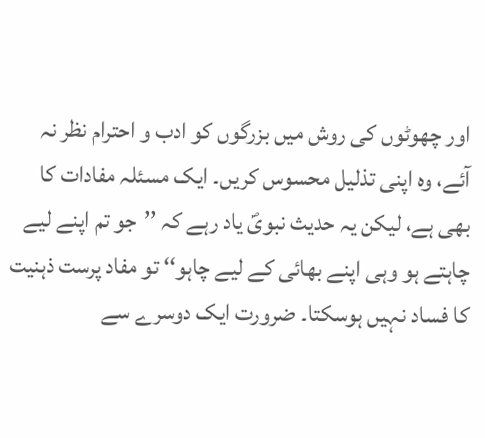اور چھوٹوں کی روش میں بزرگوں کو ادب و احترام نظر نہ آئے، وہ اپنی تذلیل محسوس کریں۔ ایک مسئلہ مفادات کا بھی ہے، لیکن یہ حدیث نبویؐ یاد رہے کہ ’’جو تم اپنے لیے چاہتے ہو وہی اپنے بھائی کے لیے چاہو‘‘ تو مفاد پرست ذہنیت کا فساد نہیں ہوسکتا۔ ضرورت ایک دوسرے سے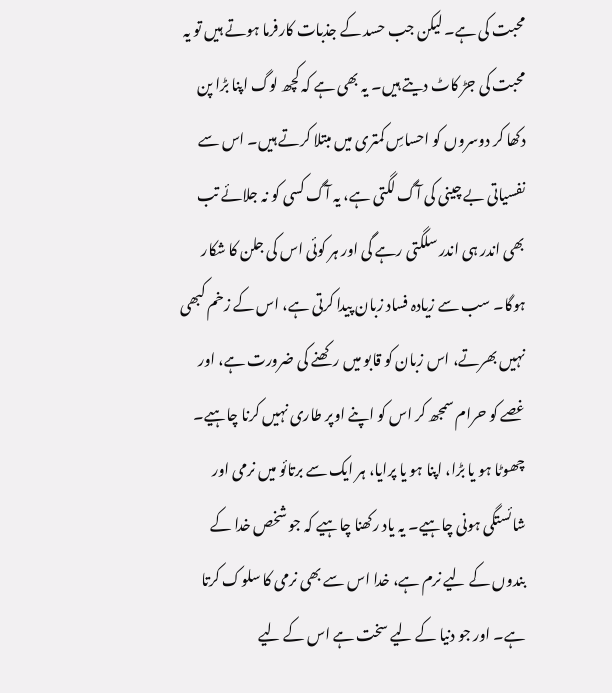محبت کی ہے۔ لیکن جب حسد کے جذبات کارفرما ہوتے ہیں تو یہ محبت کی جڑ کاٹ دیتے ہیں۔ یہ بھی ہے کہ کچھ لوگ اپنا بڑا پن دکھا کر دوسروں کو احساسِ کمتری میں مبتلا کرتے ہیں۔ اس سے نفسیاتی بے چینی کی آگ لگتی ہے، یہ آگ کسی کو نہ جلائے تب بھی اندر ہی اندر سلگتی رہے گی اور ہر کوئی اس کی جلن کا شکار ہوگا۔ سب سے زیادہ فساد زبان پیدا کرتی ہے، اس کے زخم کبھی نہیں بھرتے، اس زبان کو قابو میں رکھنے کی ضرورت ہے، اور غصے کو حرام سمجھ کر اس کو اپنے اوپر طاری نہیں کرنا چاہیے۔ چھوٹا ہو یا بڑا، اپنا ہو یا پرایا، ہر ایک سے برتائو میں نرمی اور شائستگی ہونی چاہیے۔ یہ یاد رکھنا چاہیے کہ جو شخص خدا کے بندوں کے لیے نرم ہے، خدا اس سے بھی نرمی کا سلوک کرتا ہے۔ اور جو دنیا کے لیے سخت ہے اس کے لیے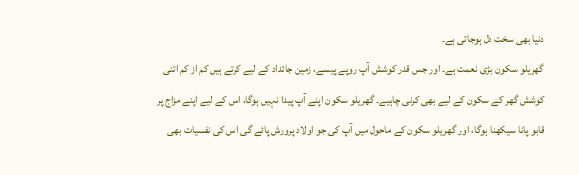دنیا بھی سخت دل ہوجاتی ہے۔
گھریلو سکون بڑی نعمت ہے۔ اور جس قدر کوشش آپ روپے پیسے، زمین جائداد کے لیے کرتے ہیں کم از کم اتنی کوشش گھر کے سکون کے لیے بھی کرنی چاہیے۔ گھریلو سکون اپنے آپ پیدا نہیں ہوگا، اس کے لیے اپنے مزاج پر قابو پانا سیکھنا ہوگا، اور گھریلو سکون کے ماحول میں آپ کی جو اولاد پرورش پائے گی اس کی نفسیات بھی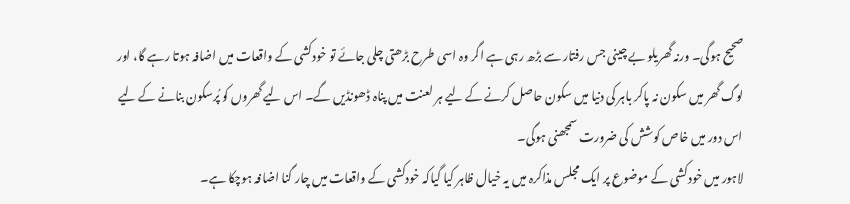صحیح ہوگی۔ ورنہ گھریلو بے چینی جس رفتار سے بڑھ رہی ہے اگر وہ اسی طرح بڑھتی چلی جائے تو خودکشی کے واقعات میں اضافہ ہوتا رہے گا، اور لوگ گھر میں سکون نہ پاکر باہر کی دنیا میں سکون حاصل کرنے کے لیے ہر لعنت میں پناہ ڈھونڈیں گے۔ اس لیے گھروں کو پُرسکون بنانے کے لیے اس دور میں خاص کوشش کی ضرورت سمجھنی ہوگی۔
لاہور میں خودکشی کے موضوع پر ایک مجلس مذاکرہ میں یہ خیال ظاہر کیا گیاکہ خودکشی کے واقعات میں چار گنا اضافہ ہوچکا ہے۔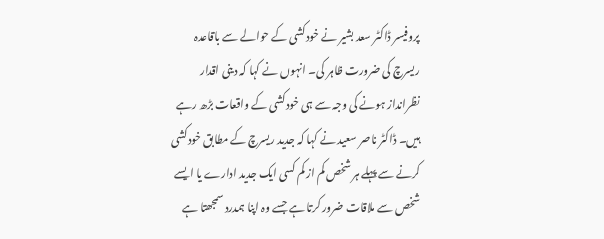پروفیسر ڈاکٹر سعد بشیر نے خودکشی کے حوالے سے باقاعدہ ریسرچ کی ضرورت ظاہر کی۔ انہوں نے کہا کہ دینی اقدار نظرانداز ہونے کی وجہ سے ہی خودکشی کے واقعات بڑھ رہے ہیں۔ ڈاکٹر ناصر سعید نے کہا کہ جدید ریسرچ کے مطابق خودکشی کرنے سے پہلے ہر شخص کم از کم کسی ایک جدید ادارے یا ایسے شخص سے ملاقات ضرور کرتا ہے جسے وہ اپنا ہمدرد سمجھتا ہے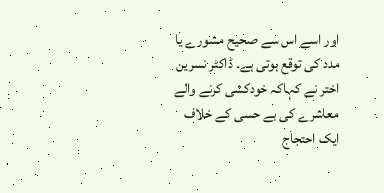اور اسے اس سے صحیح مشورے یا مدد کی توقع ہوتی ہے۔ ڈاکٹر نسرین اختر نے کہاکہ خودکشی کرنے والے معاشرے کی بے حسی کے خلاف ایک احتجاج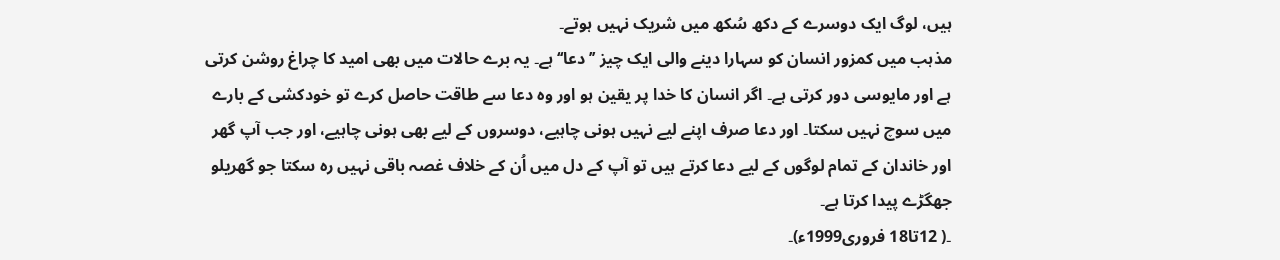ہیں، لوگ ایک دوسرے کے دکھ سُکھ میں شریک نہیں ہوتے۔
مذہب میں کمزور انسان کو سہارا دینے والی ایک چیز ’’دعا‘‘ ہے۔ یہ برے حالات میں بھی امید کا چراغ روشن کرتی ہے اور مایوسی دور کرتی ہے۔ اگر انسان کا خدا پر یقین ہو اور وہ دعا سے طاقت حاصل کرے تو خودکشی کے بارے میں سوچ نہیں سکتا۔ اور دعا صرف اپنے لیے نہیں ہونی چاہیے، دوسروں کے لیے بھی ہونی چاہیے، اور جب آپ گھر اور خاندان کے تمام لوگوں کے لیے دعا کرتے ہیں تو آپ کے دل میں اُن کے خلاف غصہ باقی نہیں رہ سکتا جو گھریلو جھگڑے پیدا کرتا ہے۔
۔( 12تا18 فروری1999ء)۔